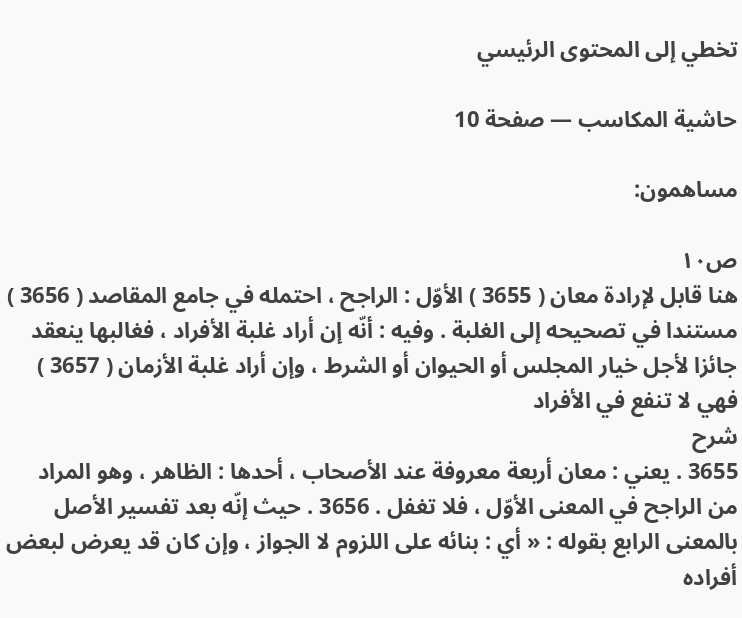تخطي إلى المحتوى الرئيسي

حاشية المكاسب — صفحة 10

مساهمون:

ص١٠
هنا قابل لإرادة معان ( 3655 ) الأوّل : الراجح ، احتمله في جامع المقاصد ( 3656 ) مستندا في تصحيحه إلى الغلبة . وفيه : أنّه إن أراد غلبة الأفراد ، فغالبها ينعقد جائزا لأجل خيار المجلس أو الحيوان أو الشرط ، وإن أراد غلبة الأزمان ( 3657 ) فهي لا تنفع في الأفراد
شرح
3655 . يعني : معان أربعة معروفة عند الأصحاب ، أحدها : الظاهر ، وهو المراد من الراجح في المعنى الأوّل ، فلا تغفل . 3656 . حيث إنّه بعد تفسير الأصل بالمعنى الرابع بقوله : « أي : بنائه على اللزوم لا الجواز ، وإن كان قد يعرض لبعض أفراده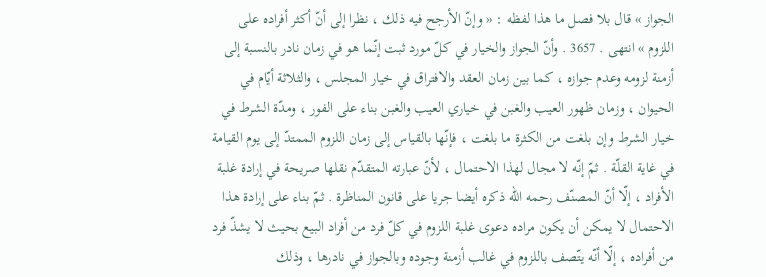الجواز » قال بلا فصل ما هذا لفظه : « وإنّ الأرجح فيه ذلك ، نظرا إلى أنّ أكثر أفراده على اللزوم » انتهى . 3657 . وأنّ الجواز والخيار في كلّ مورد ثبت إنّما هو في زمان نادر بالنسبة إلى أزمنة لزومه وعدم جوازه ، كما بين زمان العقد والافتراق في خيار المجلس ، والثلاثة أيّام في الحيوان ، وزمان ظهور العيب والغبن في خياري العيب والغبن بناء على الفور ، ومدّة الشرط في خيار الشرط وإن بلغت من الكثرة ما بلغت ، فإنّها بالقياس إلى زمان اللزوم الممتدّ إلى يوم القيامة في غاية القلّة . ثمّ إنّه لا مجال لهذا الاحتمال ، لأنّ عبارته المتقدّم نقلها صريحة في إرادة غلبة الأفراد ، إلّا أنّ المصنّف رحمه اللّه ذكره أيضا جريا على قانون المناظرة . ثمّ بناء على إرادة هذا الاحتمال لا يمكن أن يكون مراده دعوى غلبة اللزوم في كلّ فرد من أفراد البيع بحيث لا يشذّ فرد من أفراده ، إلّا أنّه يتّصف باللزوم في غالب أزمنة وجوده وبالجواز في نادرها ، وذلك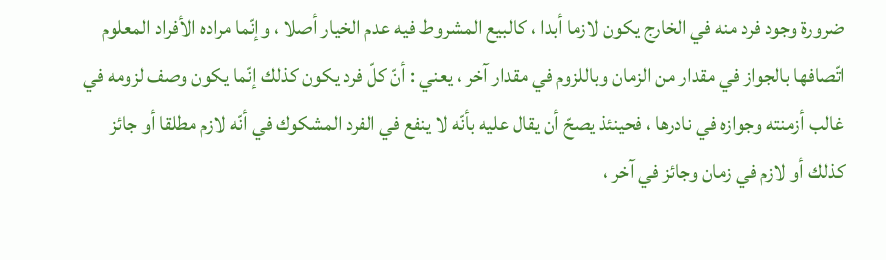ضرورة وجود فرد منه في الخارج يكون لازما أبدا ، كالبيع المشروط فيه عدم الخيار أصلا ، وإنّما مراده الأفراد المعلوم اتّصافها بالجواز في مقدار من الزمان وباللزوم في مقدار آخر ، يعني : أنّ كلّ فرد يكون كذلك إنّما يكون وصف لزومه في غالب أزمنته وجوازه في نادرها ، فحينئذ يصحّ أن يقال عليه بأنّه لا ينفع في الفرد المشكوك في أنّه لازم مطلقا أو جائز كذلك أو لازم في زمان وجائز في آخر ،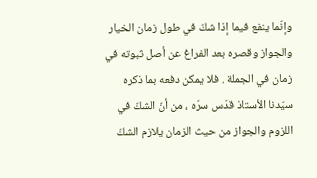وإنّما ينفع فيما إذا شكّ في طول زمان الخيار والجواز وقصره بعد الفراغ عن أصل ثبوته في زمان في الجملة . فلا يمكن دفعه بما ذكره سيّدنا الأستاذ قدّس سرّه ، من أنّ الشكّ في اللزوم والجواز من حيث الزمان يلازم الشكّ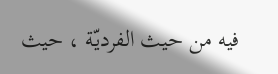فيه من حيث الفرديّة ، حيث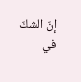إنّ الشكّ في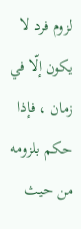لزوم فرد لا يكون إلّا في زمان ، فإذا حكم بلزومه من حيث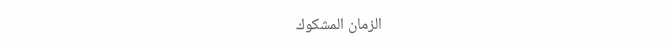الزمان المشكوك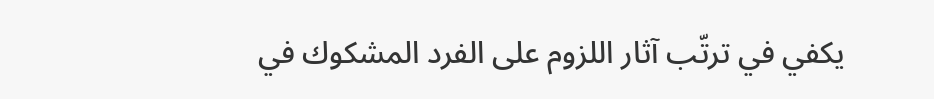يكفي في ترتّب آثار اللزوم على الفرد المشكوك في